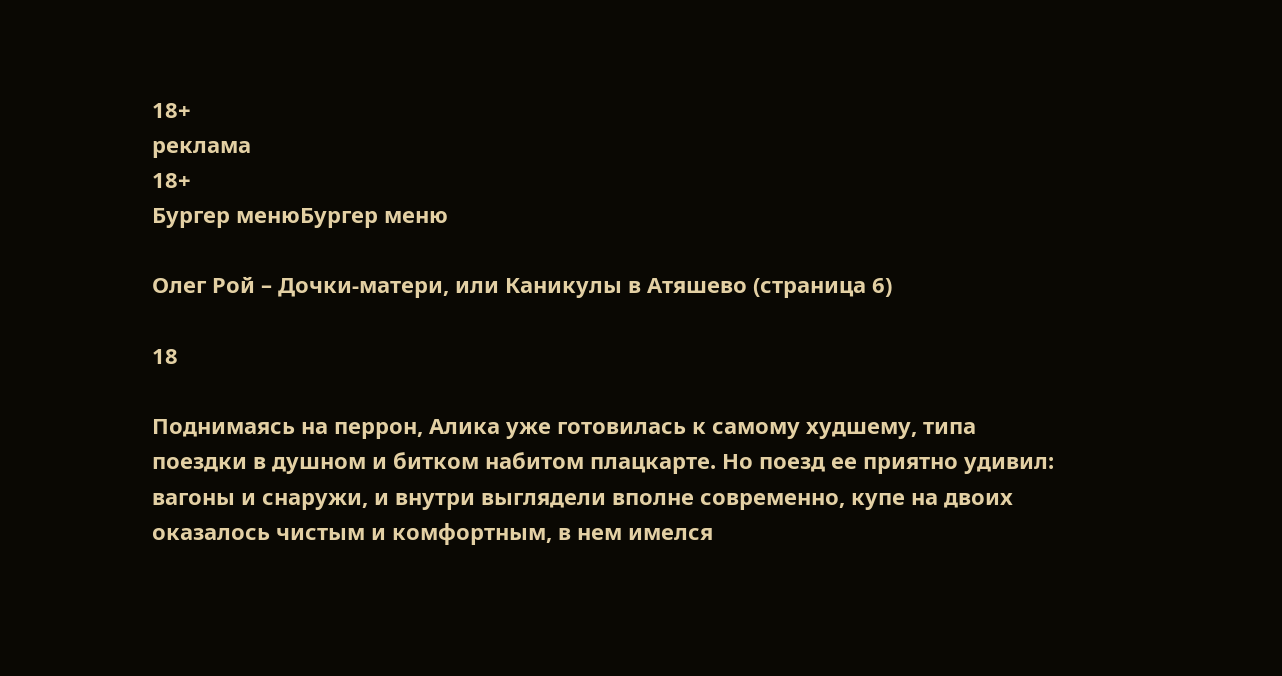18+
реклама
18+
Бургер менюБургер меню

Олег Рой – Дочки-матери, или Каникулы в Атяшево (страница 6)

18

Поднимаясь на перрон, Алика уже готовилась к самому худшему, типа поездки в душном и битком набитом плацкарте. Но поезд ее приятно удивил: вагоны и снаружи, и внутри выглядели вполне современно, купе на двоих оказалось чистым и комфортным, в нем имелся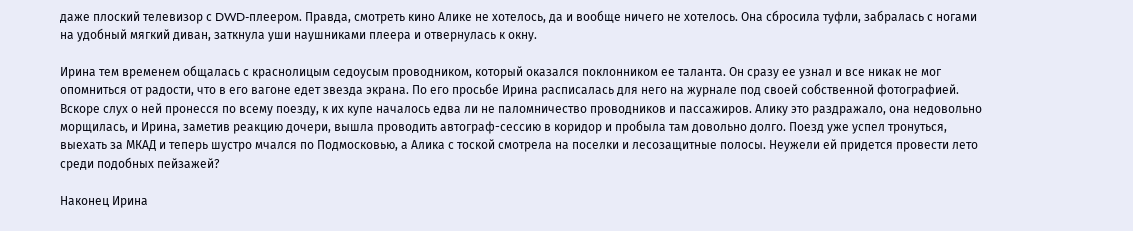даже плоский телевизор с DWD-плеером. Правда, смотреть кино Алике не хотелось, да и вообще ничего не хотелось. Она сбросила туфли, забралась с ногами на удобный мягкий диван, заткнула уши наушниками плеера и отвернулась к окну.

Ирина тем временем общалась с краснолицым седоусым проводником, который оказался поклонником ее таланта. Он сразу ее узнал и все никак не мог опомниться от радости, что в его вагоне едет звезда экрана. По его просьбе Ирина расписалась для него на журнале под своей собственной фотографией. Вскоре слух о ней пронесся по всему поезду, к их купе началось едва ли не паломничество проводников и пассажиров. Алику это раздражало, она недовольно морщилась, и Ирина, заметив реакцию дочери, вышла проводить автограф-сессию в коридор и пробыла там довольно долго. Поезд уже успел тронуться, выехать за МКАД и теперь шустро мчался по Подмосковью, а Алика с тоской смотрела на поселки и лесозащитные полосы. Неужели ей придется провести лето среди подобных пейзажей?

Наконец Ирина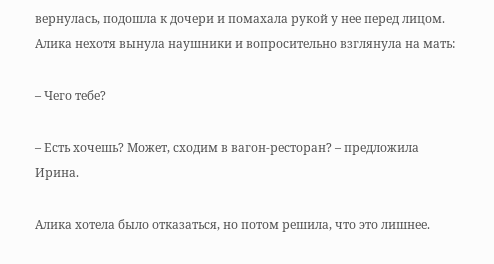вернулась, подошла к дочери и помахала рукой у нее перед лицом. Алика нехотя вынула наушники и вопросительно взглянула на мать:

– Чего тебе?

– Есть хочешь? Может, сходим в вагон-ресторан? – предложила Ирина.

Алика хотела было отказаться, но потом решила, что это лишнее.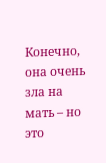Конечно, она очень зла на мать – но это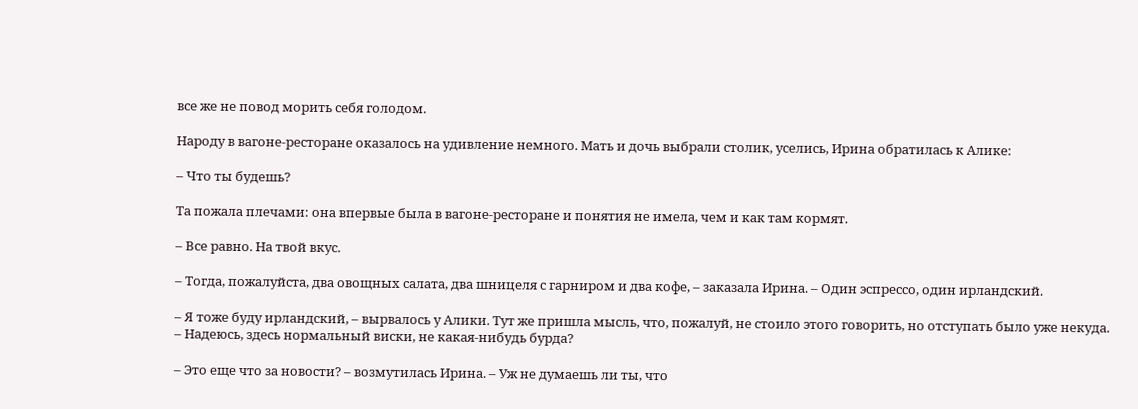все же не повод морить себя голодом.

Народу в вагоне-ресторане оказалось на удивление немного. Мать и дочь выбрали столик, уселись, Ирина обратилась к Алике:

– Что ты будешь?

Та пожала плечами: она впервые была в вагоне-ресторане и понятия не имела, чем и как там кормят.

– Все равно. На твой вкус.

– Тогда, пожалуйста, два овощных салата, два шницеля с гарниром и два кофе, – заказала Ирина. – Один эспрессо, один ирландский.

– Я тоже буду ирландский, – вырвалось у Алики. Тут же пришла мысль, что, пожалуй, не стоило этого говорить, но отступать было уже некуда. – Надеюсь, здесь нормальный виски, не какая-нибудь бурда?

– Это еще что за новости? – возмутилась Ирина. – Уж не думаешь ли ты, что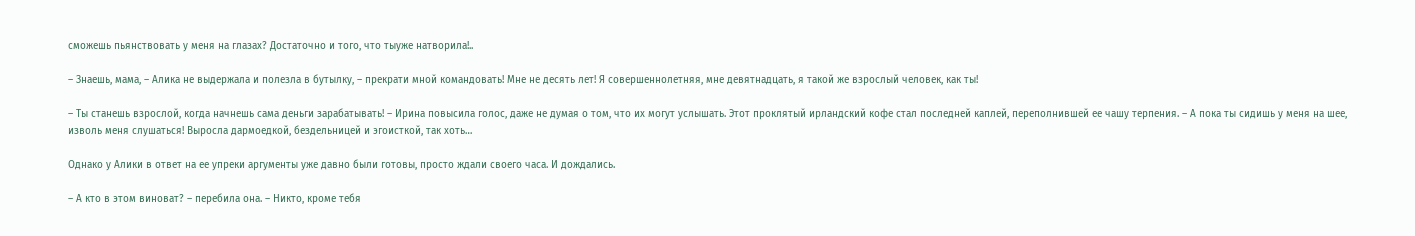сможешь пьянствовать у меня на глазах? Достаточно и того, что тыуже натворила!..

– Знаешь, мама, – Алика не выдержала и полезла в бутылку, – прекрати мной командовать! Мне не десять лет! Я совершеннолетняя, мне девятнадцать, я такой же взрослый человек, как ты!

– Ты станешь взрослой, когда начнешь сама деньги зарабатывать! – Ирина повысила голос, даже не думая о том, что их могут услышать. Этот проклятый ирландский кофе стал последней каплей, переполнившей ее чашу терпения. – А пока ты сидишь у меня на шее, изволь меня слушаться! Выросла дармоедкой, бездельницей и эгоисткой, так хоть…

Однако у Алики в ответ на ее упреки аргументы уже давно были готовы, просто ждали своего часа. И дождались.

– А кто в этом виноват? – перебила она. – Никто, кроме тебя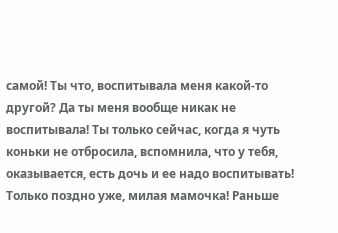самой! Ты что, воспитывала меня какой-то другой? Да ты меня вообще никак не воспитывала! Ты только сейчас, когда я чуть коньки не отбросила, вспомнила, что у тебя, оказывается, есть дочь и ее надо воспитывать! Только поздно уже, милая мамочка! Раньше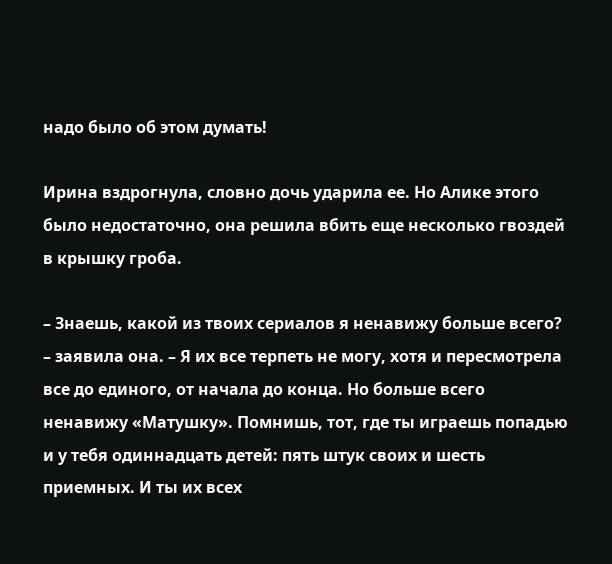надо было об этом думать!

Ирина вздрогнула, словно дочь ударила ее. Но Алике этого было недостаточно, она решила вбить еще несколько гвоздей в крышку гроба.

– Знаешь, какой из твоих сериалов я ненавижу больше всего? – заявила она. – Я их все терпеть не могу, хотя и пересмотрела все до единого, от начала до конца. Но больше всего ненавижу «Матушку». Помнишь, тот, где ты играешь попадью и у тебя одиннадцать детей: пять штук своих и шесть приемных. И ты их всех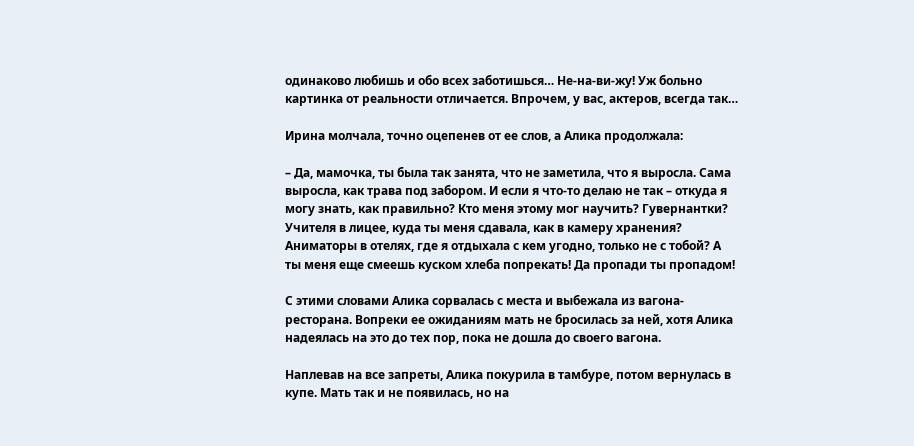одинаково любишь и обо всех заботишься… Не-на-ви-жу! Уж больно картинка от реальности отличается. Впрочем, у вас, актеров, всегда так…

Ирина молчала, точно оцепенев от ее слов, а Алика продолжала:

– Да, мамочка, ты была так занята, что не заметила, что я выросла. Сама выросла, как трава под забором. И если я что-то делаю не так – откуда я могу знать, как правильно? Кто меня этому мог научить? Гувернантки? Учителя в лицее, куда ты меня сдавала, как в камеру хранения? Аниматоры в отелях, где я отдыхала с кем угодно, только не с тобой? А ты меня еще смеешь куском хлеба попрекать! Да пропади ты пропадом!

С этими словами Алика сорвалась с места и выбежала из вагона-ресторана. Вопреки ее ожиданиям мать не бросилась за ней, хотя Алика надеялась на это до тех пор, пока не дошла до своего вагона.

Наплевав на все запреты, Алика покурила в тамбуре, потом вернулась в купе. Мать так и не появилась, но на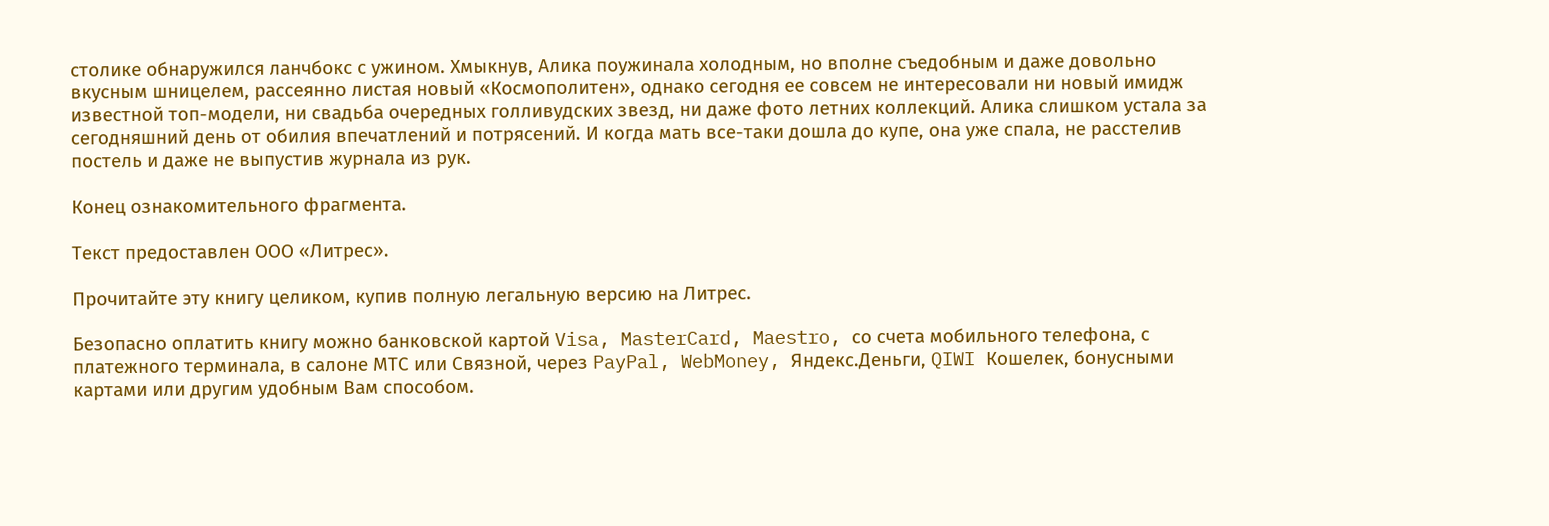столике обнаружился ланчбокс с ужином. Хмыкнув, Алика поужинала холодным, но вполне съедобным и даже довольно вкусным шницелем, рассеянно листая новый «Космополитен», однако сегодня ее совсем не интересовали ни новый имидж известной топ-модели, ни свадьба очередных голливудских звезд, ни даже фото летних коллекций. Алика слишком устала за сегодняшний день от обилия впечатлений и потрясений. И когда мать все-таки дошла до купе, она уже спала, не расстелив постель и даже не выпустив журнала из рук.

Конец ознакомительного фрагмента.

Текст предоставлен ООО «Литрес».

Прочитайте эту книгу целиком, купив полную легальную версию на Литрес.

Безопасно оплатить книгу можно банковской картой Visa, MasterCard, Maestro, со счета мобильного телефона, с платежного терминала, в салоне МТС или Связной, через PayPal, WebMoney, Яндекс.Деньги, QIWI Кошелек, бонусными картами или другим удобным Вам способом.